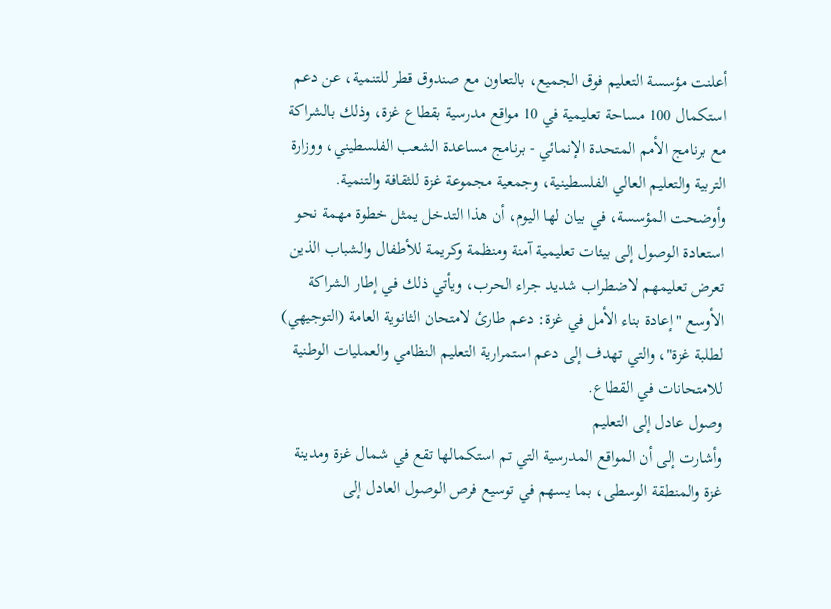أعلنت مؤسسة التعليم فوق الجميع، بالتعاون مع صندوق قطر للتنمية، عن دعم استكمال 100 مساحة تعليمية في 10 مواقع مدرسية بقطاع غزة، وذلك بالشراكة مع برنامج الأمم المتحدة الإنمائي - برنامج مساعدة الشعب الفلسطيني، ووزارة التربية والتعليم العالي الفلسطينية، وجمعية مجموعة غزة للثقافة والتنمية.
وأوضحت المؤسسة، في بيان لها اليوم، أن هذا التدخل يمثل خطوة مهمة نحو استعادة الوصول إلى بيئات تعليمية آمنة ومنظمة وكريمة للأطفال والشباب الذين تعرض تعليمهم لاضطراب شديد جراء الحرب، ويأتي ذلك في إطار الشراكة الأوسع "إعادة بناء الأمل في غزة: دعم طارئ لامتحان الثانوية العامة (التوجيهي) لطلبة غزة"، والتي تهدف إلى دعم استمرارية التعليم النظامي والعمليات الوطنية للامتحانات في القطاع.
وصول عادل إلى التعليم
وأشارت إلى أن المواقع المدرسية التي تم استكمالها تقع في شمال غزة ومدينة غزة والمنطقة الوسطى، بما يسهم في توسيع فرص الوصول العادل إلى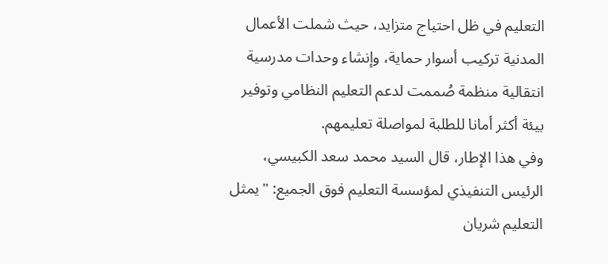التعليم في ظل احتياج متزايد، حيث شملت الأعمال المدنية تركيب أسوار حماية، وإنشاء وحدات مدرسية انتقالية منظمة صُممت لدعم التعليم النظامي وتوفير بيئة أكثر أمانا للطلبة لمواصلة تعليمهم.
وفي هذا الإطار، قال السيد محمد سعد الكبيسي، الرئيس التنفيذي لمؤسسة التعليم فوق الجميع: "يمثل التعليم شريان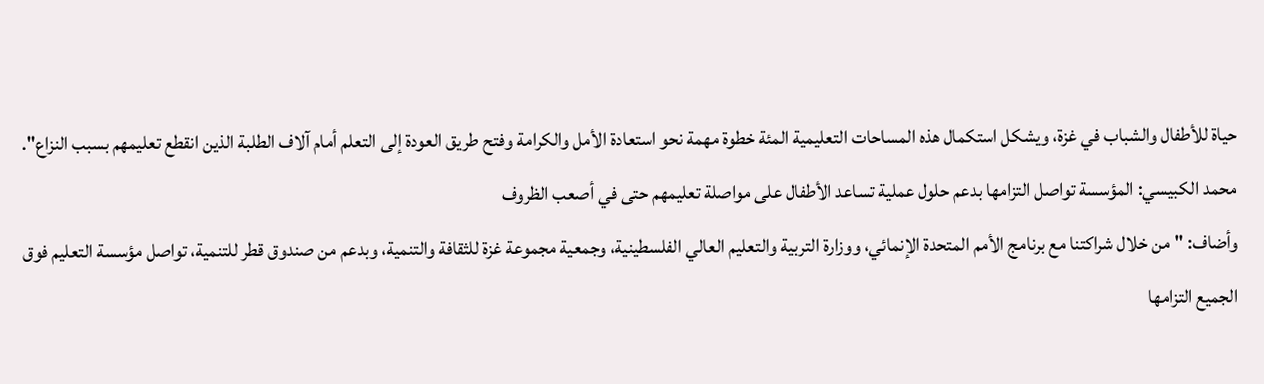حياة للأطفال والشباب في غزة، ويشكل استكمال هذه المساحات التعليمية المئة خطوة مهمة نحو استعادة الأمل والكرامة وفتح طريق العودة إلى التعلم أمام آلاف الطلبة الذين انقطع تعليمهم بسبب النزاع".
محمد الكبيسي: المؤسسة تواصل التزامها بدعم حلول عملية تساعد الأطفال على مواصلة تعليمهم حتى في أصعب الظروف
وأضاف: "من خلال شراكتنا مع برنامج الأمم المتحدة الإنمائي، ووزارة التربية والتعليم العالي الفلسطينية، وجمعية مجموعة غزة للثقافة والتنمية، وبدعم من صندوق قطر للتنمية، تواصل مؤسسة التعليم فوق الجميع التزامها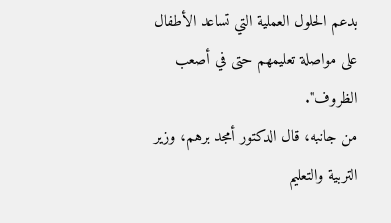بدعم الحلول العملية التي تساعد الأطفال على مواصلة تعليمهم حتى في أصعب الظروف".
من جانبه، قال الدكتور أمجد برهم، وزير التربية والتعليم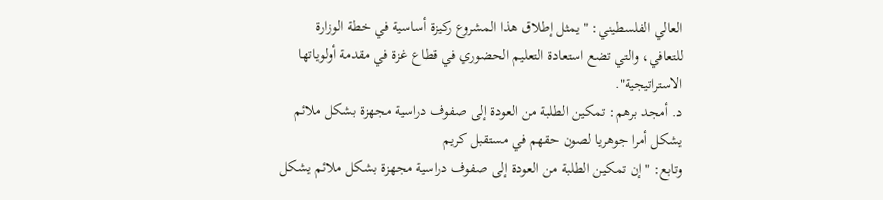العالي الفلسطيني: "يمثل إطلاق هذا المشروع ركيزة أساسية في خطة الوزارة للتعافي، والتي تضع استعادة التعليم الحضوري في قطاع غزة في مقدمة أولوياتها الاستراتيجية".
د. أمجد برهم: تمكين الطلبة من العودة إلى صفوف دراسية مجهزة بشكل ملائم يشكل أمرا جوهريا لصون حقهم في مستقبل كريم
وتابع: "إن تمكين الطلبة من العودة إلى صفوف دراسية مجهزة بشكل ملائم يشكل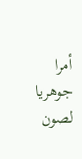أمرا جوهريا لصون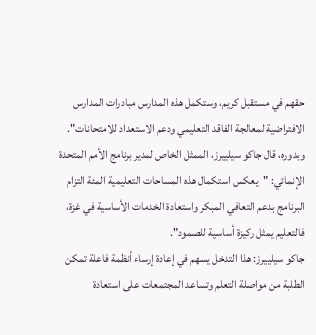حقهم في مستقبل كريم، وستكمل هذه المدارس مبادرات المدارس الافتراضية لمعالجة الفاقد التعليمي ودعم الاستعداد للامتحانات".
وبدوره، قال جاكو سيلييرز، الممثل الخاص لمدير برنامج الأمم المتحدة الإنمائي: "يعكس استكمال هذه المساحات التعليمية المئة التزام البرنامج بدعم التعافي المبكر واستعادة الخدمات الأساسية في غزة، فالتعليم يمثل ركيزة أساسية للصمود".
جاكو سيلييرز: هذا التدخل يسهم في إعادة إرساء أنظمة فاعلة تمكن الطلبة من مواصلة التعلم وتساعد المجتمعات على استعادة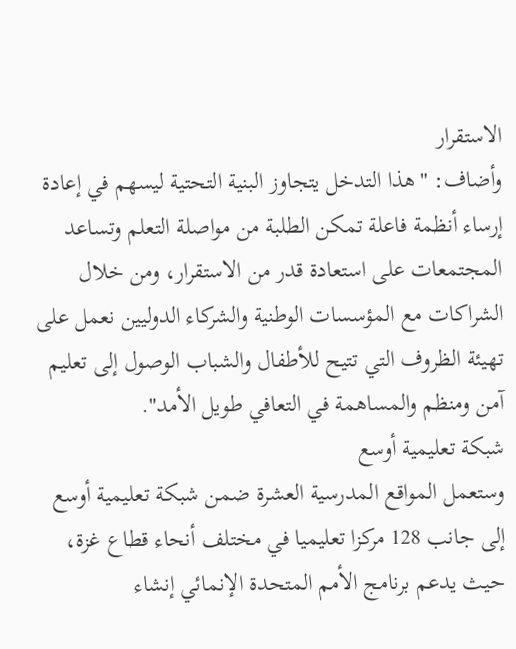الاستقرار
وأضاف: "هذا التدخل يتجاوز البنية التحتية ليسهم في إعادة إرساء أنظمة فاعلة تمكن الطلبة من مواصلة التعلم وتساعد المجتمعات على استعادة قدر من الاستقرار، ومن خلال الشراكات مع المؤسسات الوطنية والشركاء الدوليين نعمل على تهيئة الظروف التي تتيح للأطفال والشباب الوصول إلى تعليم آمن ومنظم والمساهمة في التعافي طويل الأمد".
شبكة تعليمية أوسع
وستعمل المواقع المدرسية العشرة ضمن شبكة تعليمية أوسع إلى جانب 128 مركزا تعليميا في مختلف أنحاء قطاع غزة، حيث يدعم برنامج الأمم المتحدة الإنمائي إنشاء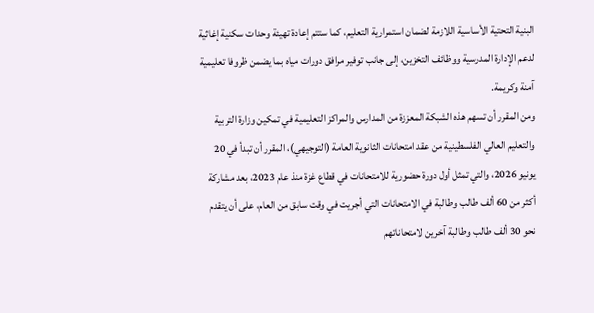البنية التحتية الأساسية اللازمة لضمان استمرارية التعليم، كما ستتم إعادة تهيئة وحدات سكنية إغاثية لدعم الإدارة المدرسية ووظائف التخزين، إلى جانب توفير مرافق دورات مياه بما يضمن ظروفا تعليمية آمنة وكريمة.
ومن المقرر أن تسهم هذه الشبكة المعززة من المدارس والمراكز التعليمية في تمكين وزارة التربية والتعليم العالي الفلسطينية من عقد امتحانات الثانوية العامة (التوجيهي)، المقرر أن تبدأ في 20 يونيو 2026، والتي تمثل أول دورة حضورية للامتحانات في قطاع غزة منذ عام 2023، بعد مشاركة أكثر من 60 ألف طالب وطالبة في الامتحانات التي أجريت في وقت سابق من العام، على أن يتقدم نحو 30 ألف طالب وطالبة آخرين لامتحاناتهم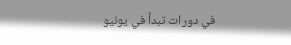في دورات تبدأ في يونيو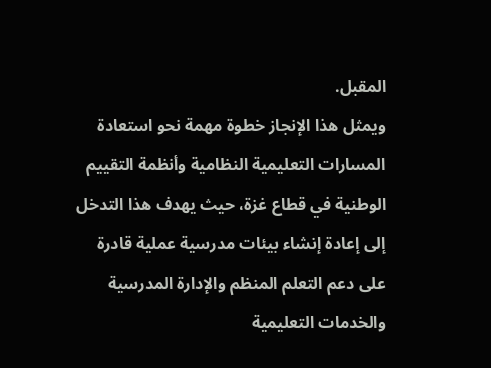المقبل.
ويمثل هذا الإنجاز خطوة مهمة نحو استعادة المسارات التعليمية النظامية وأنظمة التقييم الوطنية في قطاع غزة، حيث يهدف هذا التدخل إلى إعادة إنشاء بيئات مدرسية عملية قادرة على دعم التعلم المنظم والإدارة المدرسية والخدمات التعليمية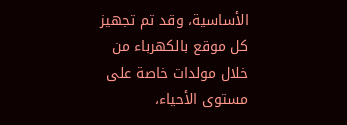الأساسية، وقد تم تجهيز كل موقع بالكهرباء من خلال مولدات خاصة على مستوى الأحياء،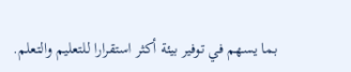بما يسهم في توفير بيئة أكثر استقرارا للتعليم والتعلم.